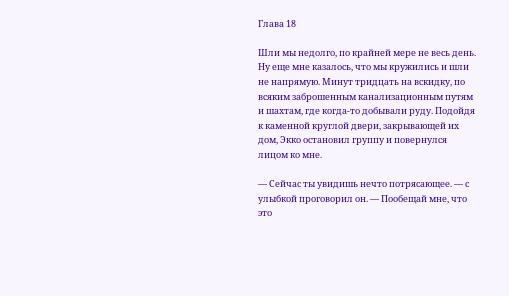Глава 18

Шли мы недолго, по крайней мере не весь день. Ну еще мне казалось, что мы кружились и шли не напрямую. Минут тридцать на вскидку, по всяким заброшенным канализационным путям и шахтам, где когда-то добывали руду. Подойдя к каменной круглой двери, закрывающей их дом, Экко остановил группу и повернулся лицом ко мне.

— Сейчас ты увидишь нечто потрясающее. — с улыбкой проговорил он. — Пообещай мне, что это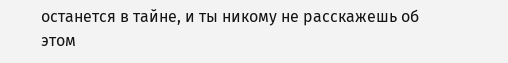останется в тайне, и ты никому не расскажешь об этом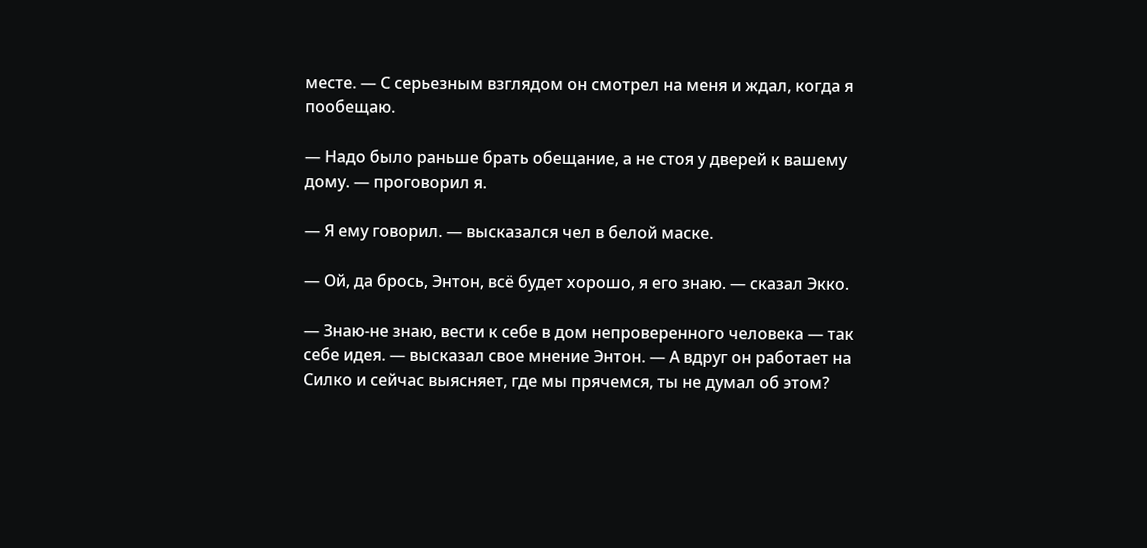месте. — С серьезным взглядом он смотрел на меня и ждал, когда я пообещаю.

— Надо было раньше брать обещание, а не стоя у дверей к вашему дому. — проговорил я.

— Я ему говорил. — высказался чел в белой маске.

— Ой, да брось, Энтон, всё будет хорошо, я его знаю. — сказал Экко.

— Знаю-не знаю, вести к себе в дом непроверенного человека — так себе идея. — высказал свое мнение Энтон. — А вдруг он работает на Силко и сейчас выясняет, где мы прячемся, ты не думал об этом?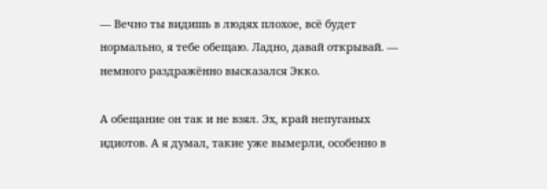— Вечно ты видишь в людях плохое, всё будет нормально, я тебе обещаю. Ладно, давай открывай. — немного раздражённо высказался Экко.

А обещание он так и не взял. Эх, край непуганых идиотов. А я думал, такие уже вымерли, особенно в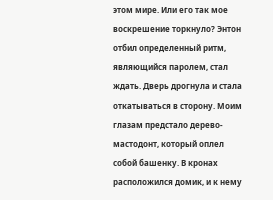этом мире. Или его так мое воскрешение торкнуло? Энтон отбил определенный ритм, являющийся паролем, стал ждать. Дверь дрогнула и стала откатываться в сторону. Моим глазам предстало дерево-мастодонт, который оплел собой башенку. В кронах расположился домик, и к нему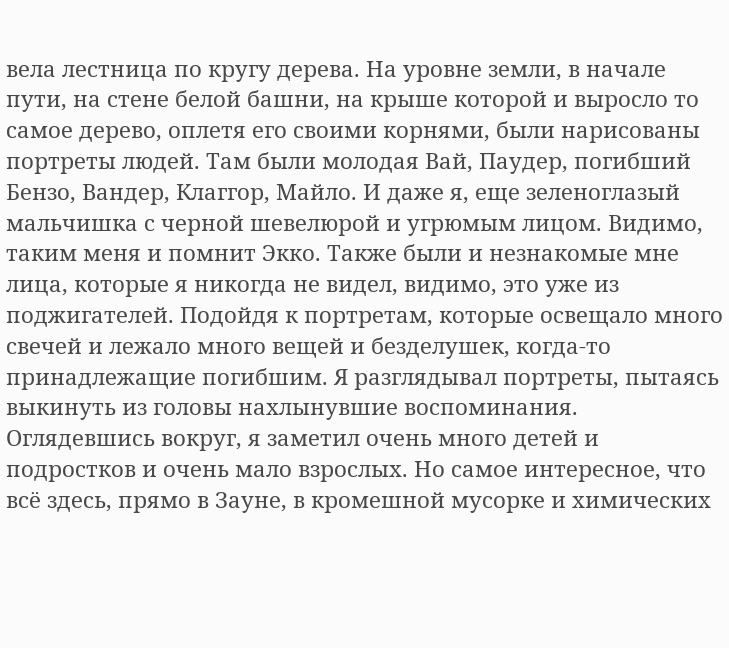вела лестница по кругу дерева. На уровне земли, в начале пути, на стене белой башни, на крыше которой и выросло то самое дерево, оплетя его своими корнями, были нарисованы портреты людей. Там были молодая Вай, Паудер, погибший Бензо, Вандер, Клаггор, Майло. И даже я, еще зеленоглазый мальчишка с черной шевелюрой и угрюмым лицом. Видимо, таким меня и помнит Экко. Также были и незнакомые мне лица, которые я никогда не видел, видимо, это уже из поджигателей. Подойдя к портретам, которые освещало много свечей и лежало много вещей и безделушек, когда-то принадлежащие погибшим. Я разглядывал портреты, пытаясь выкинуть из головы нахлынувшие воспоминания. Оглядевшись вокруг, я заметил очень много детей и подростков и очень мало взрослых. Но самое интересное, что всё здесь, прямо в Зауне, в кромешной мусорке и химических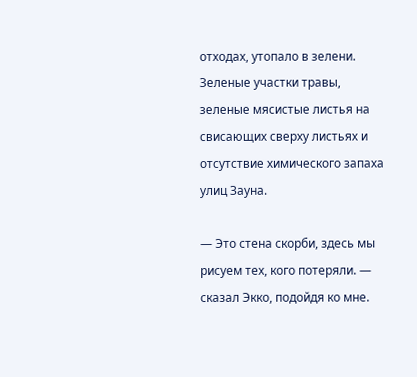отходах, утопало в зелени. Зеленые участки травы, зеленые мясистые листья на свисающих сверху листьях и отсутствие химического запаха улиц Зауна.

— Это стена скорби, здесь мы рисуем тех, кого потеряли. — сказал Экко, подойдя ко мне.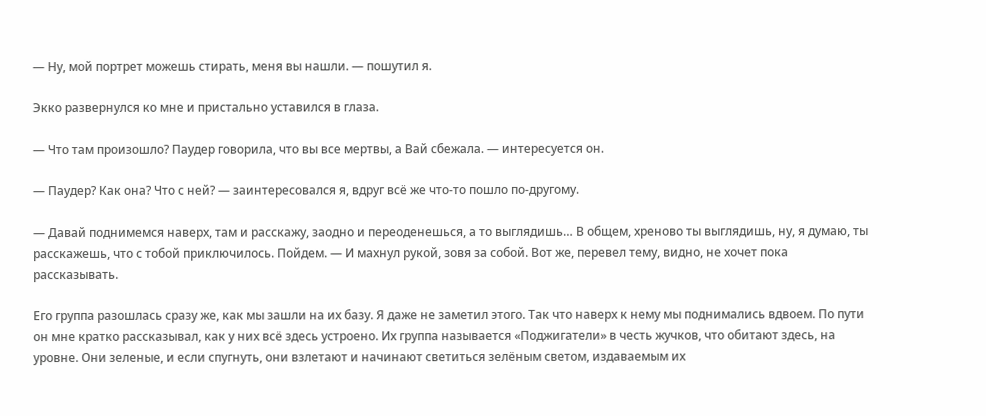— Ну, мой портрет можешь стирать, меня вы нашли. — пошутил я.

Экко развернулся ко мне и пристально уставился в глаза.

— Что там произошло? Паудер говорила, что вы все мертвы, а Вай сбежала. — интересуется он.

— Паудер? Как она? Что с ней? — заинтересовался я, вдруг всё же что-то пошло по-другому.

— Давай поднимемся наверх, там и расскажу, заодно и переоденешься, а то выглядишь… В общем, хреново ты выглядишь, ну, я думаю, ты расскажешь, что с тобой приключилось. Пойдем. — И махнул рукой, зовя за собой. Вот же, перевел тему, видно, не хочет пока рассказывать.

Его группа разошлась сразу же, как мы зашли на их базу. Я даже не заметил этого. Так что наверх к нему мы поднимались вдвоем. По пути он мне кратко рассказывал, как у них всё здесь устроено. Их группа называется «Поджигатели» в честь жучков, что обитают здесь, на уровне. Они зеленые, и если спугнуть, они взлетают и начинают светиться зелёным светом, издаваемым их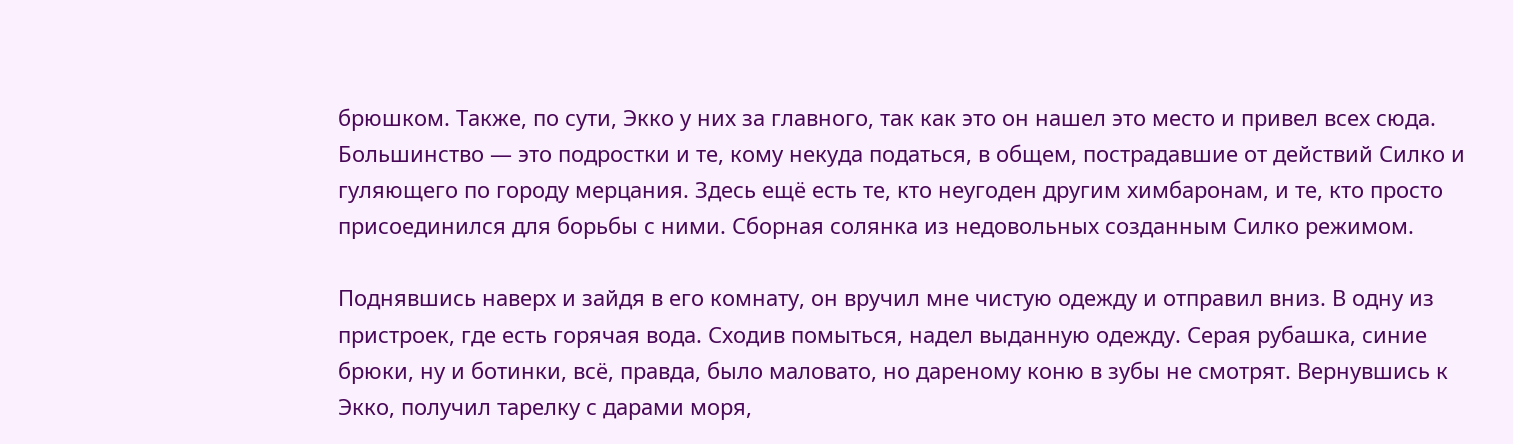брюшком. Также, по сути, Экко у них за главного, так как это он нашел это место и привел всех сюда. Большинство — это подростки и те, кому некуда податься, в общем, пострадавшие от действий Силко и гуляющего по городу мерцания. Здесь ещё есть те, кто неугоден другим химбаронам, и те, кто просто присоединился для борьбы с ними. Сборная солянка из недовольных созданным Силко режимом.

Поднявшись наверх и зайдя в его комнату, он вручил мне чистую одежду и отправил вниз. В одну из пристроек, где есть горячая вода. Сходив помыться, надел выданную одежду. Серая рубашка, синие брюки, ну и ботинки, всё, правда, было маловато, но дареному коню в зубы не смотрят. Вернувшись к Экко, получил тарелку с дарами моря,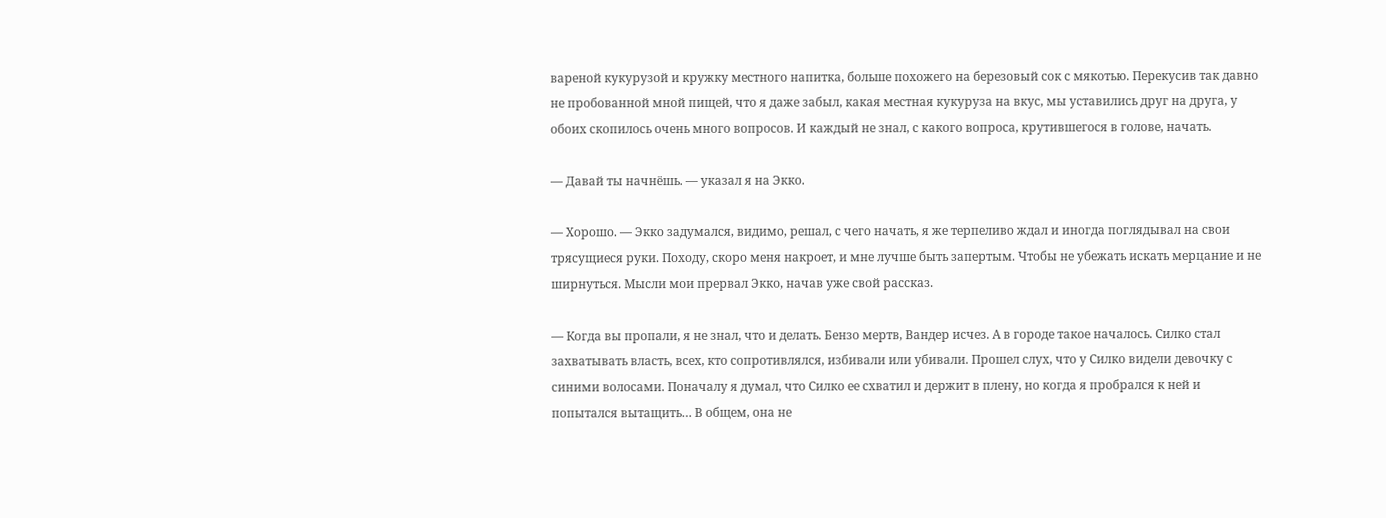вареной кукурузой и кружку местного напитка, больше похожего на березовый сок с мякотью. Перекусив так давно не пробованной мной пищей, что я даже забыл, какая местная кукуруза на вкус, мы уставились друг на друга, у обоих скопилось очень много вопросов. И каждый не знал, с какого вопроса, крутившегося в голове, начать.

— Давай ты начнёшь. — указал я на Экко.

— Хорошо. — Экко задумался, видимо, решал, с чего начать, я же терпеливо ждал и иногда поглядывал на свои трясущиеся руки. Походу, скоро меня накроет, и мне лучше быть запертым. Чтобы не убежать искать мерцание и не ширнуться. Мысли мои прервал Экко, начав уже свой рассказ.

— Когда вы пропали, я не знал, что и делать. Бензо мертв, Вандер исчез. А в городе такое началось. Силко стал захватывать власть, всех, кто сопротивлялся, избивали или убивали. Прошел слух, что у Силко видели девочку с синими волосами. Поначалу я думал, что Силко ее схватил и держит в плену, но когда я пробрался к ней и попытался вытащить… В общем, она не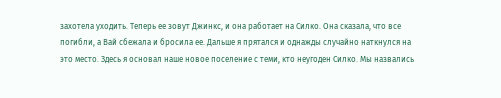захотела уходить. Теперь ее зовут Джинкс, и она работает на Силко. Она сказала, что все погибли, а Вай сбежала и бросила ее. Дальше я прятался и однажды случайно наткнулся на это место. Здесь я основал наше новое поселение с теми, кто неугоден Силко. Мы назвались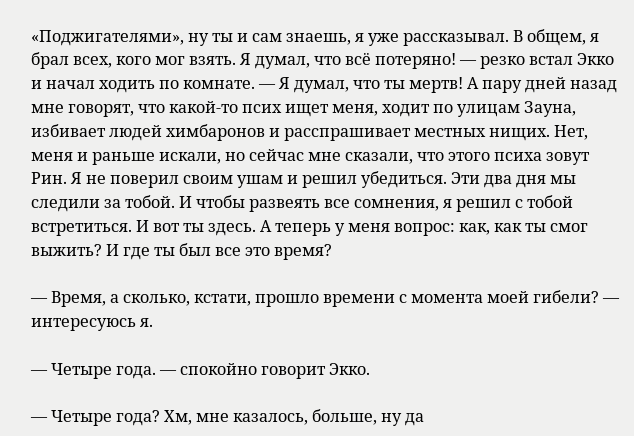«Поджигателями», ну ты и сам знаешь, я уже рассказывал. В общем, я брал всех, кого мог взять. Я думал, что всё потеряно! — резко встал Экко и начал ходить по комнате. — Я думал, что ты мертв! А пару дней назад мне говорят, что какой-то псих ищет меня, ходит по улицам Зауна, избивает людей химбаронов и расспрашивает местных нищих. Нет, меня и раньше искали, но сейчас мне сказали, что этого психа зовут Рин. Я не поверил своим ушам и решил убедиться. Эти два дня мы следили за тобой. И чтобы развеять все сомнения, я решил с тобой встретиться. И вот ты здесь. А теперь у меня вопрос: как, как ты смог выжить? И где ты был все это время?

— Время, а сколько, кстати, прошло времени с момента моей гибели? — интересуюсь я.

— Четыре года. — спокойно говорит Экко.

— Четыре года? Хм, мне казалось, больше, ну да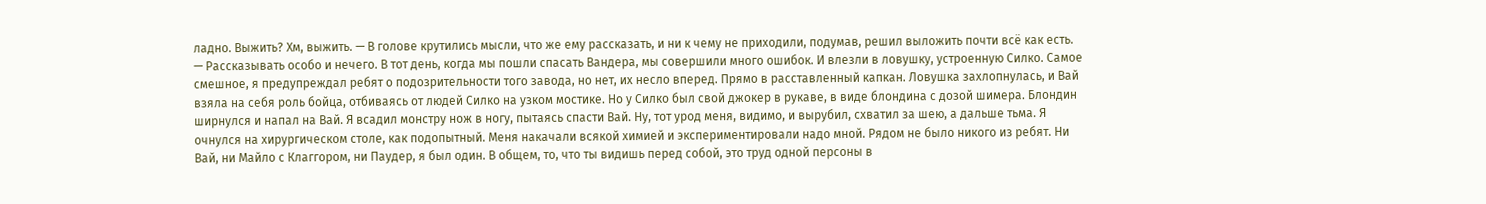ладно. Выжить? Хм, выжить. — В голове крутились мысли, что же ему рассказать, и ни к чему не приходили, подумав, решил выложить почти всё как есть. — Рассказывать особо и нечего. В тот день, когда мы пошли спасать Вандера, мы совершили много ошибок. И влезли в ловушку, устроенную Силко. Самое смешное, я предупреждал ребят о подозрительности того завода, но нет, их несло вперед. Прямо в расставленный капкан. Ловушка захлопнулась, и Вай взяла на себя роль бойца, отбиваясь от людей Силко на узком мостике. Но у Силко был свой джокер в рукаве, в виде блондина с дозой шимера. Блондин ширнулся и напал на Вай. Я всадил монстру нож в ногу, пытаясь спасти Вай. Ну, тот урод меня, видимо, и вырубил, схватил за шею, а дальше тьма. Я очнулся на хирургическом столе, как подопытный. Меня накачали всякой химией и экспериментировали надо мной. Рядом не было никого из ребят. Ни Вай, ни Майло с Клаггором, ни Паудер, я был один. В общем, то, что ты видишь перед собой, это труд одной персоны в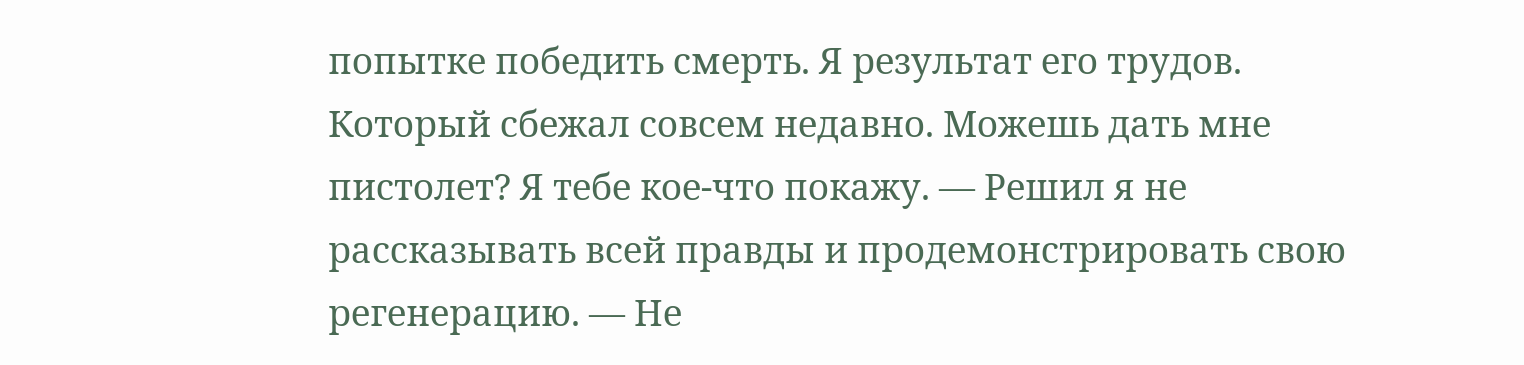попытке победить смерть. Я результат его трудов. Который сбежал совсем недавно. Можешь дать мне пистолет? Я тебе кое-что покажу. — Решил я не рассказывать всей правды и продемонстрировать свою регенерацию. — Не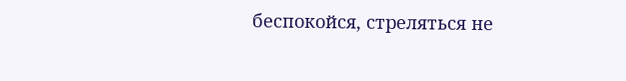беспокойся, стреляться не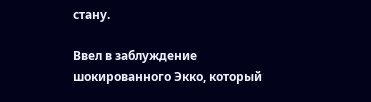стану.

Ввел в заблуждение шокированного Экко, который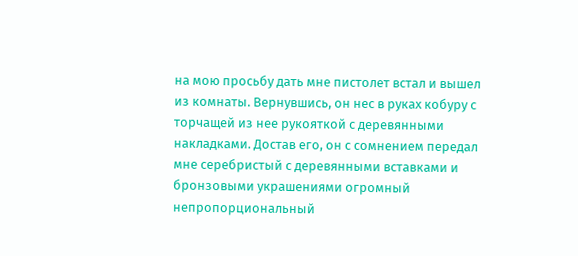на мою просьбу дать мне пистолет встал и вышел из комнаты. Вернувшись, он нес в руках кобуру с торчащей из нее рукояткой с деревянными накладками. Достав его, он с сомнением передал мне серебристый с деревянными вставками и бронзовыми украшениями огромный непропорциональный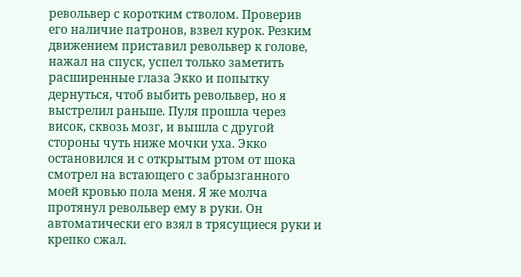револьвер с коротким стволом. Проверив его наличие патронов, взвел курок. Резким движением приставил револьвер к голове, нажал на спуск, успел только заметить расширенные глаза Экко и попытку дернуться, чтоб выбить револьвер, но я выстрелил раньше. Пуля прошла через висок, сквозь мозг, и вышла с другой стороны чуть ниже мочки уха. Экко остановился и с открытым ртом от шока смотрел на встающего с забрызганного моей кровью пола меня. Я же молча протянул револьвер ему в руки. Он автоматически его взял в трясущиеся руки и крепко сжал.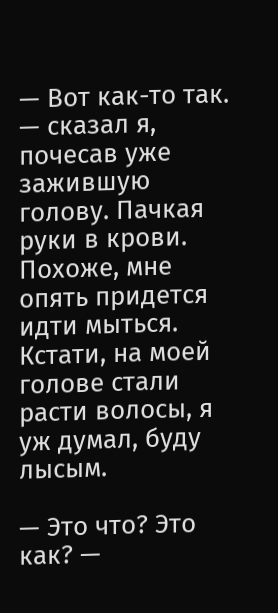— Вот как-то так. — сказал я, почесав уже зажившую голову. Пачкая руки в крови. Похоже, мне опять придется идти мыться. Кстати, на моей голове стали расти волосы, я уж думал, буду лысым.

— Это что? Это как? —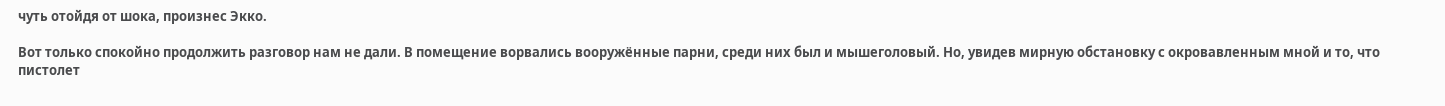чуть отойдя от шока, произнес Экко.

Вот только спокойно продолжить разговор нам не дали. В помещение ворвались вооружённые парни, среди них был и мышеголовый. Но, увидев мирную обстановку с окровавленным мной и то, что пистолет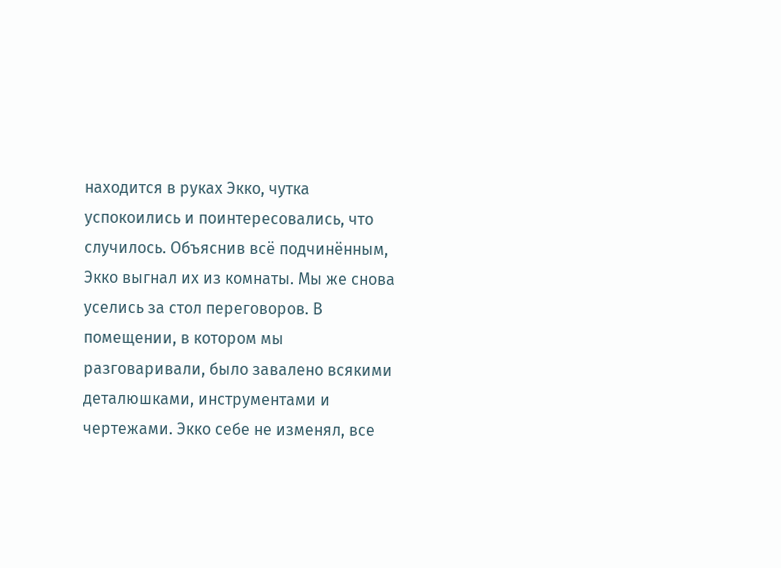находится в руках Экко, чутка успокоились и поинтересовались, что случилось. Объяснив всё подчинённым, Экко выгнал их из комнаты. Мы же снова уселись за стол переговоров. В помещении, в котором мы разговаривали, было завалено всякими деталюшками, инструментами и чертежами. Экко себе не изменял, все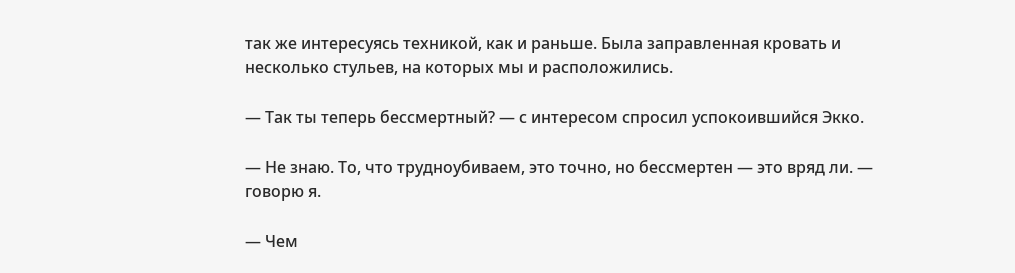так же интересуясь техникой, как и раньше. Была заправленная кровать и несколько стульев, на которых мы и расположились.

— Так ты теперь бессмертный? — с интересом спросил успокоившийся Экко.

— Не знаю. То, что трудноубиваем, это точно, но бессмертен — это вряд ли. — говорю я.

— Чем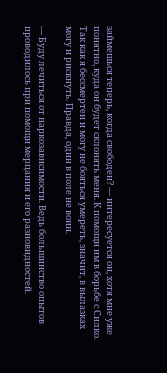займешься теперь, когда свободен? — интересуется он, хотя мне уже понятно, куда он будет склонять меня. К помощи им в борьбе с Силко. Так как я бессмертен и могу не бояться умереть, значит, в вылазках могу и рискнуть. Правда, один в поле не воин.

— Буду лечиться от наркозависимости. Ведь большинство опытов проводилось при помощи мерцания и его разновидностей.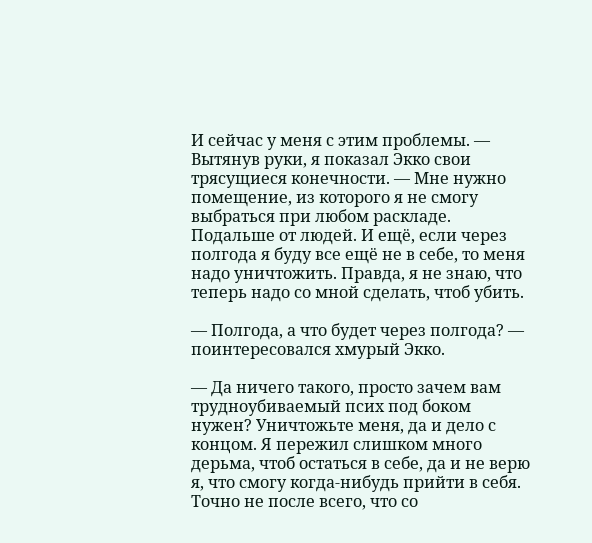И сейчас у меня с этим проблемы. — Вытянув руки, я показал Экко свои трясущиеся конечности. — Мне нужно помещение, из которого я не смогу выбраться при любом раскладе. Подальше от людей. И ещё, если через полгода я буду все ещё не в себе, то меня надо уничтожить. Правда, я не знаю, что теперь надо со мной сделать, чтоб убить.

— Полгода, а что будет через полгода? — поинтересовался хмурый Экко.

— Да ничего такого, просто зачем вам трудноубиваемый псих под боком нужен? Уничтожьте меня, да и дело с концом. Я пережил слишком много дерьма, чтоб остаться в себе, да и не верю я, что смогу когда-нибудь прийти в себя. Точно не после всего, что со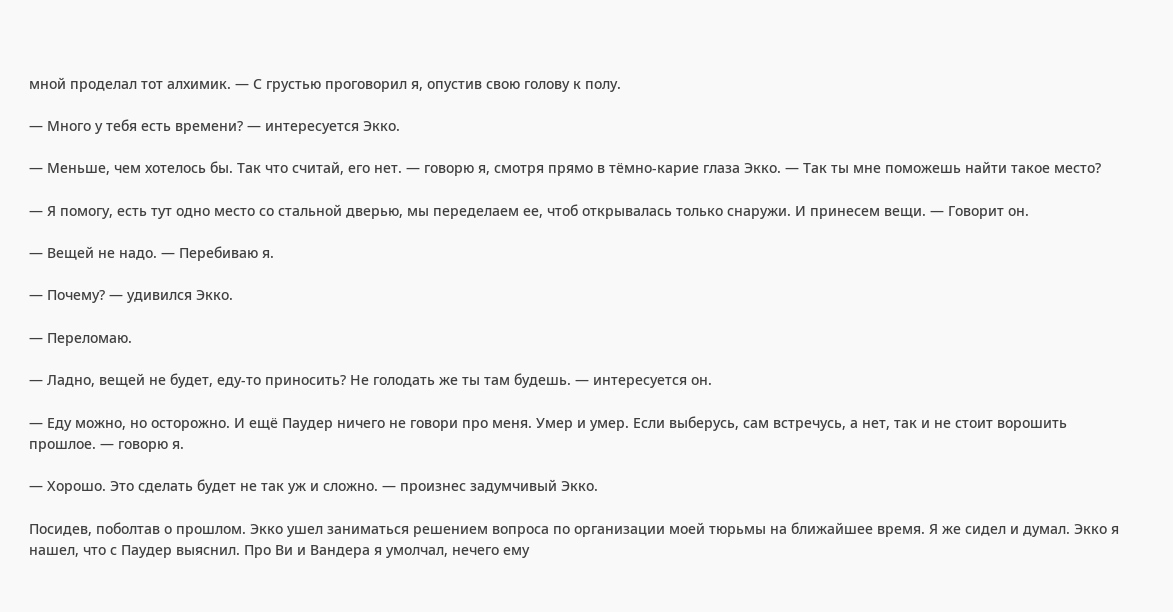мной проделал тот алхимик. — С грустью проговорил я, опустив свою голову к полу.

— Много у тебя есть времени? — интересуется Экко.

— Меньше, чем хотелось бы. Так что считай, его нет. — говорю я, смотря прямо в тёмно-карие глаза Экко. — Так ты мне поможешь найти такое место?

— Я помогу, есть тут одно место со стальной дверью, мы переделаем ее, чтоб открывалась только снаружи. И принесем вещи. — Говорит он.

— Вещей не надо. — Перебиваю я.

— Почему? — удивился Экко.

— Переломаю.

— Ладно, вещей не будет, еду-то приносить? Не голодать же ты там будешь. — интересуется он.

— Еду можно, но осторожно. И ещё Паудер ничего не говори про меня. Умер и умер. Если выберусь, сам встречусь, а нет, так и не стоит ворошить прошлое. — говорю я.

— Хорошо. Это сделать будет не так уж и сложно. — произнес задумчивый Экко.

Посидев, поболтав о прошлом. Экко ушел заниматься решением вопроса по организации моей тюрьмы на ближайшее время. Я же сидел и думал. Экко я нашел, что с Паудер выяснил. Про Ви и Вандера я умолчал, нечего ему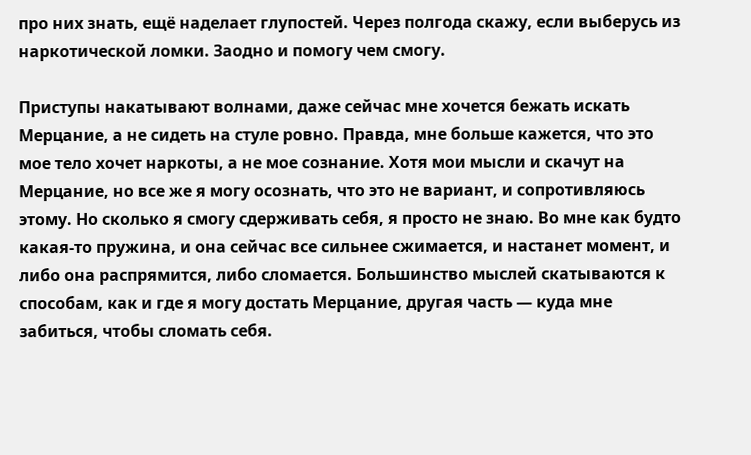про них знать, ещё наделает глупостей. Через полгода скажу, если выберусь из наркотической ломки. Заодно и помогу чем смогу.

Приступы накатывают волнами, даже сейчас мне хочется бежать искать Мерцание, а не сидеть на стуле ровно. Правда, мне больше кажется, что это мое тело хочет наркоты, а не мое сознание. Хотя мои мысли и скачут на Мерцание, но все же я могу осознать, что это не вариант, и сопротивляюсь этому. Но сколько я смогу сдерживать себя, я просто не знаю. Во мне как будто какая-то пружина, и она сейчас все сильнее сжимается, и настанет момент, и либо она распрямится, либо сломается. Большинство мыслей скатываются к способам, как и где я могу достать Мерцание, другая часть — куда мне забиться, чтобы сломать себя.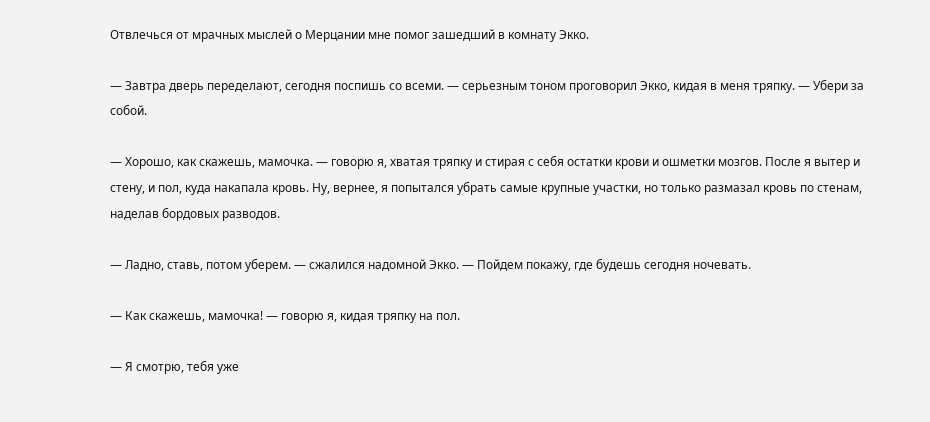Отвлечься от мрачных мыслей о Мерцании мне помог зашедший в комнату Экко.

— Завтра дверь переделают, сегодня поспишь со всеми. — серьезным тоном проговорил Экко, кидая в меня тряпку. — Убери за собой.

— Хорошо, как скажешь, мамочка. — говорю я, хватая тряпку и стирая с себя остатки крови и ошметки мозгов. После я вытер и стену, и пол, куда накапала кровь. Ну, вернее, я попытался убрать самые крупные участки, но только размазал кровь по стенам, наделав бордовых разводов.

— Ладно, ставь, потом уберем. — сжалился надомной Экко. — Пойдем покажу, где будешь сегодня ночевать.

— Как скажешь, мамочка! — говорю я, кидая тряпку на пол.

— Я смотрю, тебя уже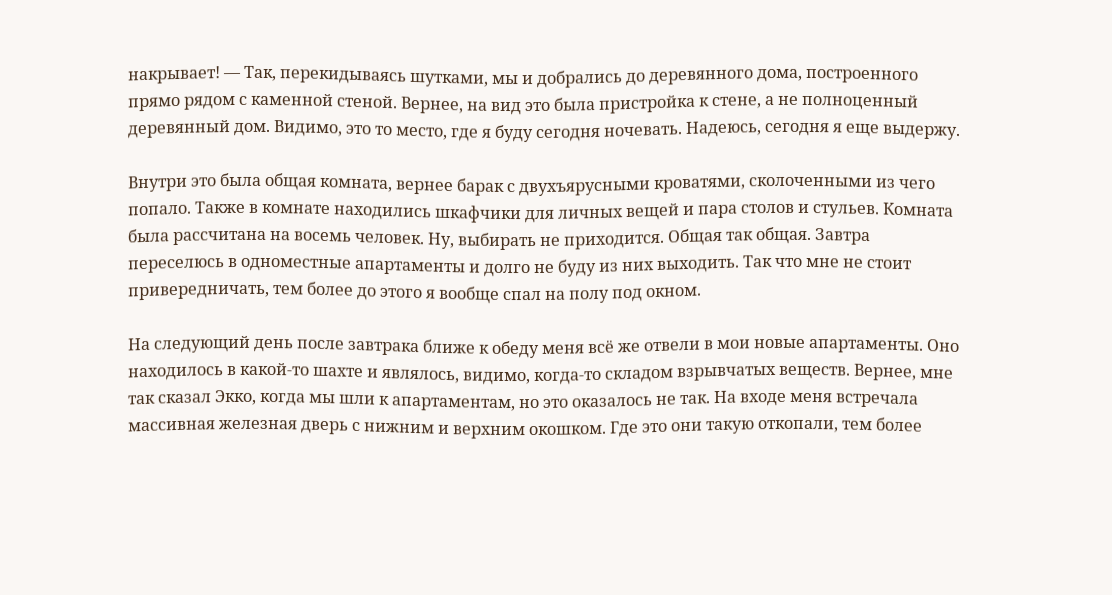накрывает! — Так, перекидываясь шутками, мы и добрались до деревянного дома, построенного прямо рядом с каменной стеной. Вернее, на вид это была пристройка к стене, а не полноценный деревянный дом. Видимо, это то место, где я буду сегодня ночевать. Надеюсь, сегодня я еще выдержу.

Внутри это была общая комната, вернее барак с двухъярусными кроватями, сколоченными из чего попало. Также в комнате находились шкафчики для личных вещей и пара столов и стульев. Комната была рассчитана на восемь человек. Ну, выбирать не приходится. Общая так общая. Завтра переселюсь в одноместные апартаменты и долго не буду из них выходить. Так что мне не стоит привередничать, тем более до этого я вообще спал на полу под окном.

На следующий день после завтрака ближе к обеду меня всё же отвели в мои новые апартаменты. Оно находилось в какой-то шахте и являлось, видимо, когда-то складом взрывчатых веществ. Вернее, мне так сказал Экко, когда мы шли к апартаментам, но это оказалось не так. На входе меня встречала массивная железная дверь с нижним и верхним окошком. Где это они такую откопали, тем более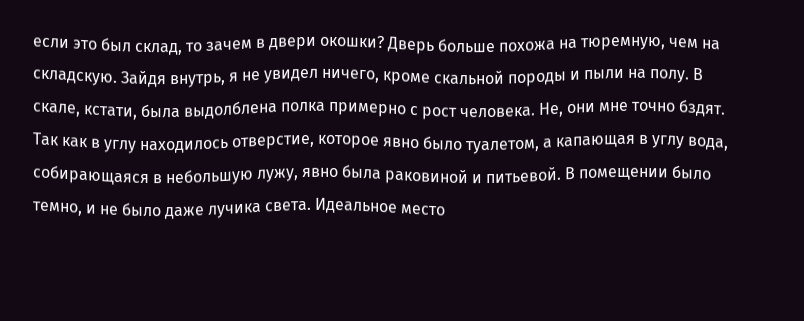если это был склад, то зачем в двери окошки? Дверь больше похожа на тюремную, чем на складскую. Зайдя внутрь, я не увидел ничего, кроме скальной породы и пыли на полу. В скале, кстати, была выдолблена полка примерно с рост человека. Не, они мне точно бздят. Так как в углу находилось отверстие, которое явно было туалетом, а капающая в углу вода, собирающаяся в небольшую лужу, явно была раковиной и питьевой. В помещении было темно, и не было даже лучика света. Идеальное место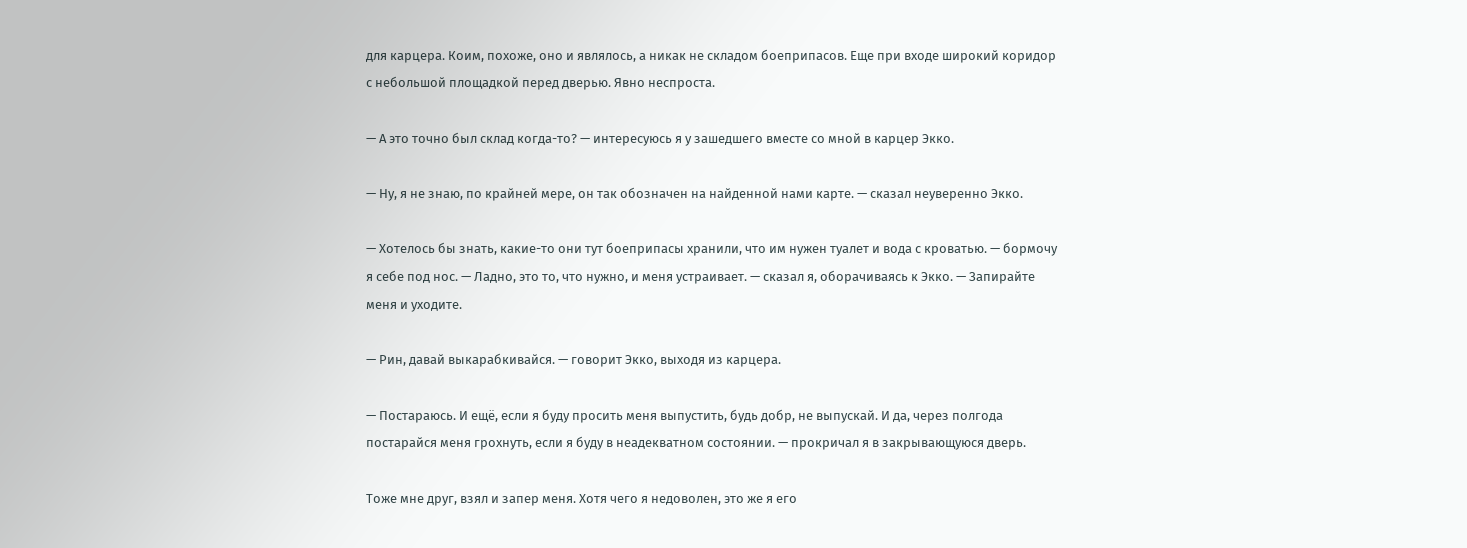для карцера. Коим, похоже, оно и являлось, а никак не складом боеприпасов. Еще при входе широкий коридор с небольшой площадкой перед дверью. Явно неспроста.

— А это точно был склад когда-то? — интересуюсь я у зашедшего вместе со мной в карцер Экко.

— Ну, я не знаю, по крайней мере, он так обозначен на найденной нами карте. — сказал неуверенно Экко.

— Хотелось бы знать, какие-то они тут боеприпасы хранили, что им нужен туалет и вода с кроватью. — бормочу я себе под нос. — Ладно, это то, что нужно, и меня устраивает. — сказал я, оборачиваясь к Экко. — Запирайте меня и уходите.

— Рин, давай выкарабкивайся. — говорит Экко, выходя из карцера.

— Постараюсь. И ещё, если я буду просить меня выпустить, будь добр, не выпускай. И да, через полгода постарайся меня грохнуть, если я буду в неадекватном состоянии. — прокричал я в закрывающуюся дверь.

Тоже мне друг, взял и запер меня. Хотя чего я недоволен, это же я его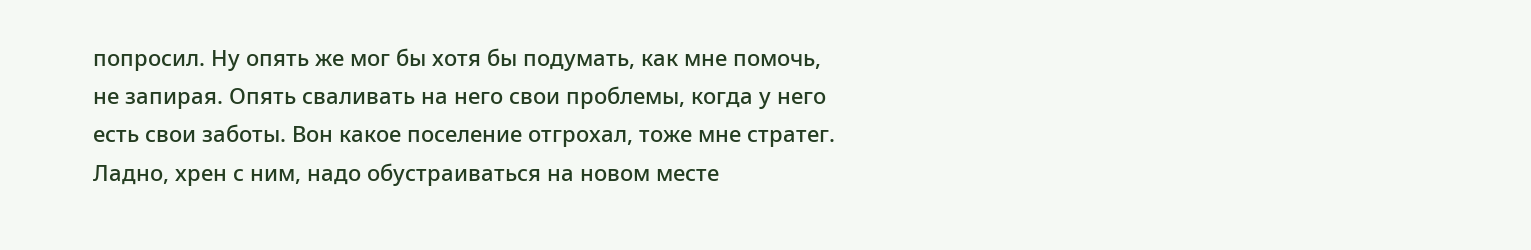попросил. Ну опять же мог бы хотя бы подумать, как мне помочь, не запирая. Опять сваливать на него свои проблемы, когда у него есть свои заботы. Вон какое поселение отгрохал, тоже мне стратег. Ладно, хрен с ним, надо обустраиваться на новом месте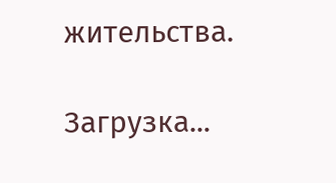жительства.

Загрузка...